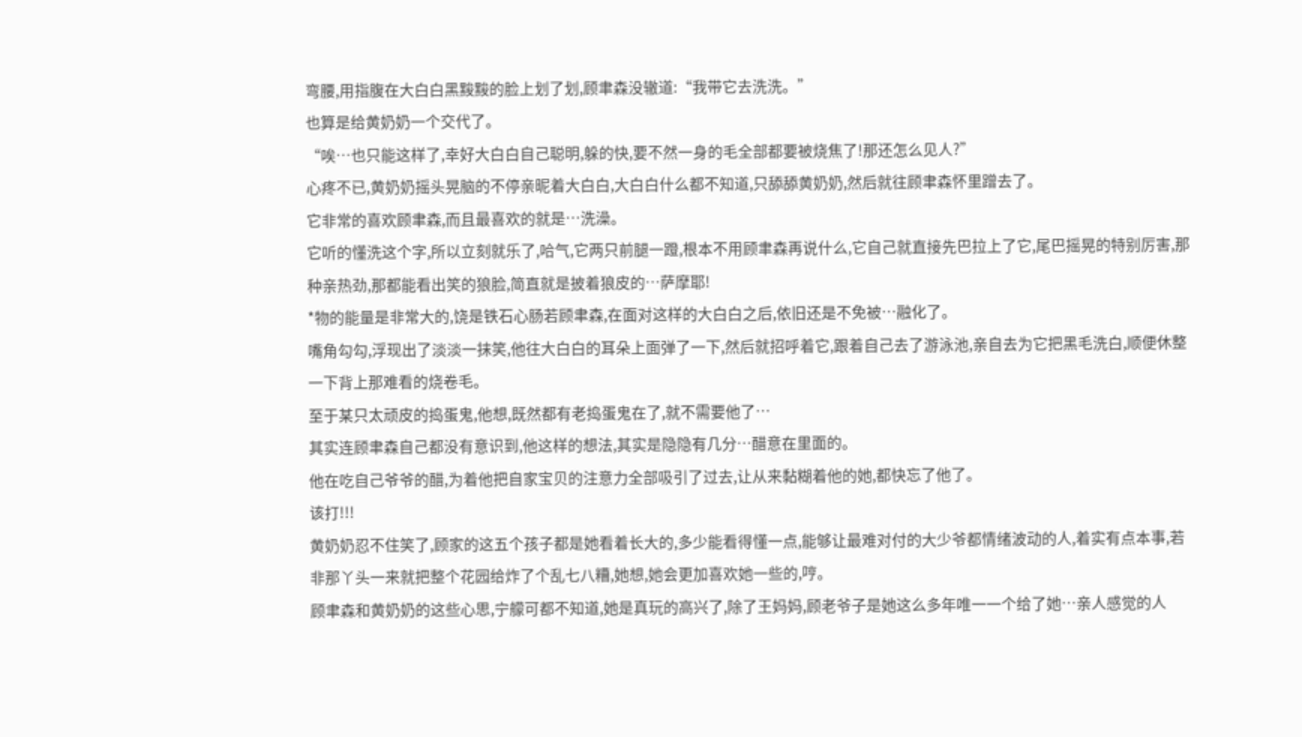弯腰,用指腹在大白白黑黢黢的脸上划了划,顾聿森没辙道:“我带它去洗洗。”
也算是给黄奶奶一个交代了。
“唉…也只能这样了,幸好大白白自己聪明,躲的快,要不然一身的毛全部都要被烧焦了!那还怎么见人?”
心疼不已,黄奶奶摇头晃脑的不停亲昵着大白白,大白白什么都不知道,只舔舔黄奶奶,然后就往顾聿森怀里蹭去了。
它非常的喜欢顾聿森,而且最喜欢的就是…洗澡。
它听的懂洗这个字,所以立刻就乐了,哈气,它两只前腿一蹬,根本不用顾聿森再说什么,它自己就直接先巴拉上了它,尾巴摇晃的特别厉害,那种亲热劲,那都能看出笑的狼脸,简直就是披着狼皮的…萨摩耶!
*物的能量是非常大的,饶是铁石心肠若顾聿森,在面对这样的大白白之后,依旧还是不免被…融化了。
嘴角勾勾,浮现出了淡淡一抹笑,他往大白白的耳朵上面弹了一下,然后就招呼着它,跟着自己去了游泳池,亲自去为它把黑毛洗白,顺便休整一下背上那难看的烧卷毛。
至于某只太顽皮的捣蛋鬼,他想,既然都有老捣蛋鬼在了,就不需要他了…
其实连顾聿森自己都没有意识到,他这样的想法,其实是隐隐有几分…醋意在里面的。
他在吃自己爷爷的醋,为着他把自家宝贝的注意力全部吸引了过去,让从来黏糊着他的她,都快忘了他了。
该打!!!
黄奶奶忍不住笑了,顾家的这五个孩子都是她看着长大的,多少能看得懂一点,能够让最难对付的大少爷都情绪波动的人,着实有点本事,若非那丫头一来就把整个花园给炸了个乱七八糟,她想,她会更加喜欢她一些的,哼。
顾聿森和黄奶奶的这些心思,宁艨可都不知道,她是真玩的高兴了,除了王妈妈,顾老爷子是她这么多年唯一一个给了她…亲人感觉的人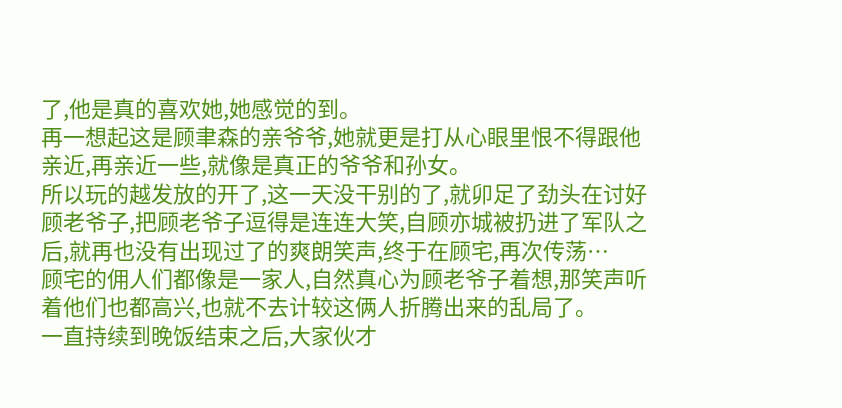了,他是真的喜欢她,她感觉的到。
再一想起这是顾聿森的亲爷爷,她就更是打从心眼里恨不得跟他亲近,再亲近一些,就像是真正的爷爷和孙女。
所以玩的越发放的开了,这一天没干别的了,就卯足了劲头在讨好顾老爷子,把顾老爷子逗得是连连大笑,自顾亦城被扔进了军队之后,就再也没有出现过了的爽朗笑声,终于在顾宅,再次传荡…
顾宅的佣人们都像是一家人,自然真心为顾老爷子着想,那笑声听着他们也都高兴,也就不去计较这俩人折腾出来的乱局了。
一直持续到晚饭结束之后,大家伙才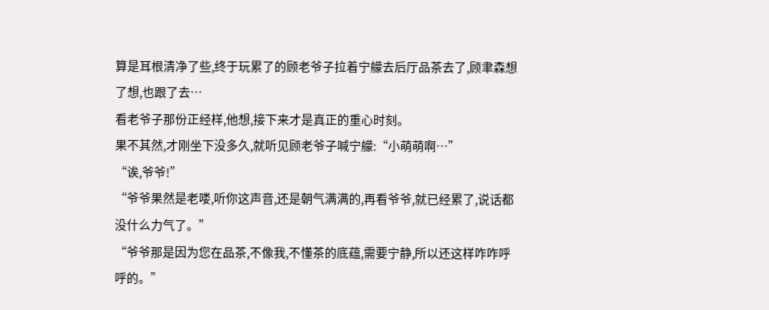算是耳根清净了些,终于玩累了的顾老爷子拉着宁艨去后厅品茶去了,顾聿森想了想,也跟了去…
看老爷子那份正经样,他想,接下来才是真正的重心时刻。
果不其然,才刚坐下没多久,就听见顾老爷子喊宁艨:“小萌萌啊…”
“诶,爷爷!”
“爷爷果然是老喽,听你这声音,还是朝气满满的,再看爷爷,就已经累了,说话都没什么力气了。”
“爷爷那是因为您在品茶,不像我,不懂茶的底蕴,需要宁静,所以还这样咋咋呼呼的。”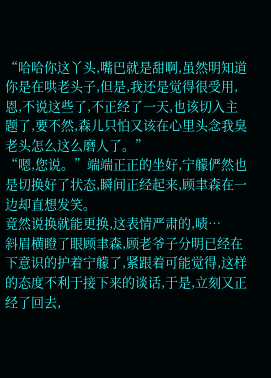“哈哈你这丫头,嘴巴就是甜啊,虽然明知道你是在哄老头子,但是,我还是觉得很受用,恩,不说这些了,不正经了一天,也该切入主题了,要不然,森儿只怕又该在心里头念我臭老头怎么这么磨人了。”
“嗯,您说。”端端正正的坐好,宁艨俨然也是切换好了状态,瞬间正经起来,顾聿森在一边却直想发笑。
竟然说换就能更换,这表情严肃的,啧…
斜眉横瞪了眼顾聿森,顾老爷子分明已经在下意识的护着宁艨了,紧跟着可能觉得,这样的态度不利于接下来的谈话,于是,立刻又正经了回去,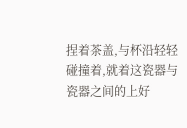捏着茶盖,与杯沿轻轻碰撞着,就着这瓷器与瓷器之间的上好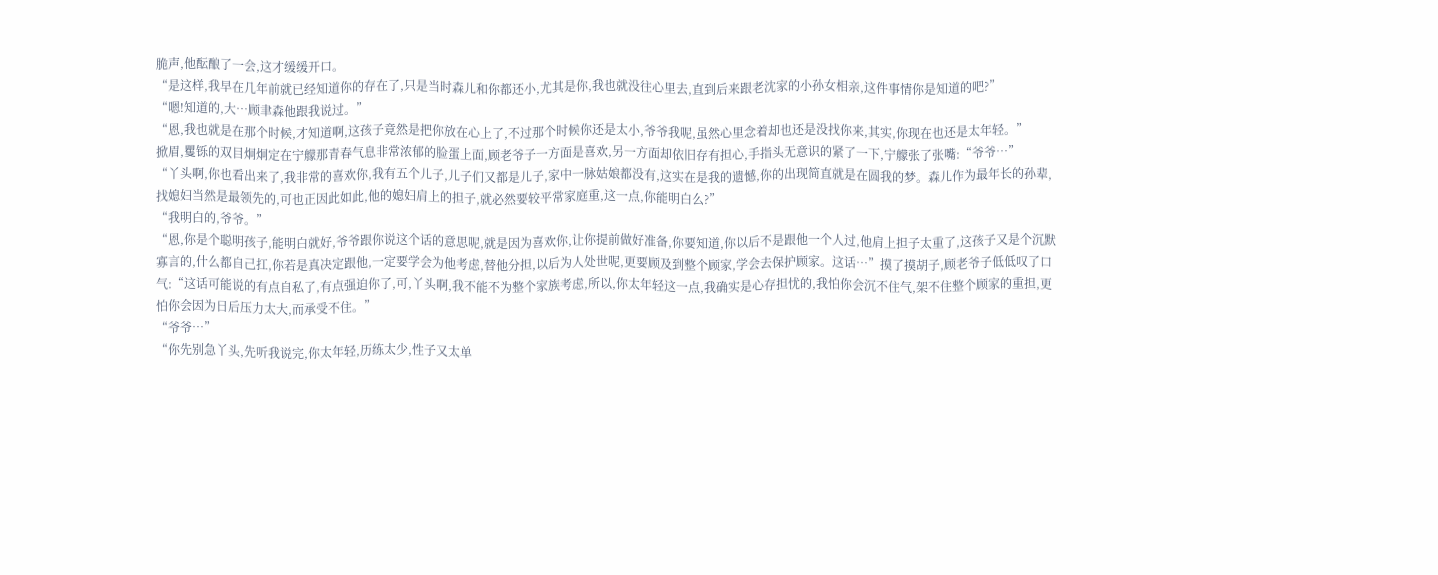脆声,他酝酿了一会,这才缓缓开口。
“是这样,我早在几年前就已经知道你的存在了,只是当时森儿和你都还小,尤其是你,我也就没往心里去,直到后来跟老沈家的小孙女相亲,这件事情你是知道的吧?”
“嗯!知道的,大…顾聿森他跟我说过。”
“恩,我也就是在那个时候,才知道啊,这孩子竟然是把你放在心上了,不过那个时候你还是太小,爷爷我呢,虽然心里念着却也还是没找你来,其实,你现在也还是太年轻。”
掀眉,矍铄的双目炯炯定在宁艨那青春气息非常浓郁的脸蛋上面,顾老爷子一方面是喜欢,另一方面却依旧存有担心,手指头无意识的紧了一下,宁艨张了张嘴:“爷爷…”
“丫头啊,你也看出来了,我非常的喜欢你,我有五个儿子,儿子们又都是儿子,家中一脉姑娘都没有,这实在是我的遗憾,你的出现简直就是在圆我的梦。森儿作为最年长的孙辈,找媳妇当然是最领先的,可也正因此如此,他的媳妇肩上的担子,就必然要较平常家庭重,这一点,你能明白么?”
“我明白的,爷爷。”
“恩,你是个聪明孩子,能明白就好,爷爷跟你说这个话的意思呢,就是因为喜欢你,让你提前做好准备,你要知道,你以后不是跟他一个人过,他肩上担子太重了,这孩子又是个沉默寡言的,什么都自己扛,你若是真决定跟他,一定要学会为他考虑,替他分担,以后为人处世呢,更要顾及到整个顾家,学会去保护顾家。这话…”摸了摸胡子,顾老爷子低低叹了口气:“这话可能说的有点自私了,有点强迫你了,可,丫头啊,我不能不为整个家族考虑,所以,你太年轻这一点,我确实是心存担忧的,我怕你会沉不住气,架不住整个顾家的重担,更怕你会因为日后压力太大,而承受不住。”
“爷爷…”
“你先别急丫头,先听我说完,你太年轻,历练太少,性子又太单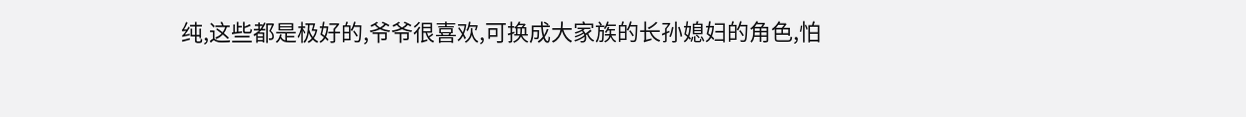纯,这些都是极好的,爷爷很喜欢,可换成大家族的长孙媳妇的角色,怕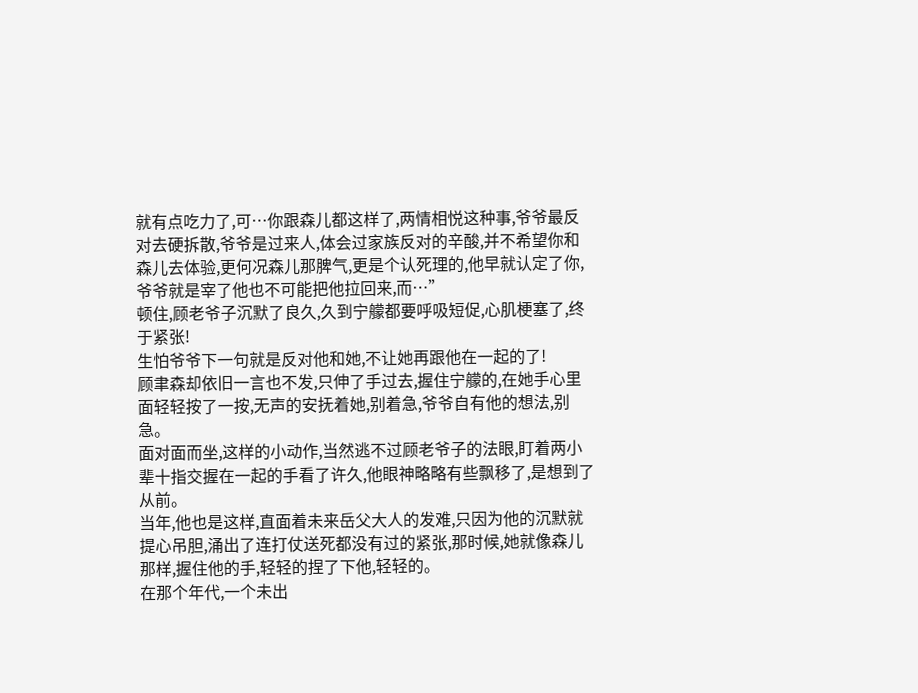就有点吃力了,可…你跟森儿都这样了,两情相悦这种事,爷爷最反对去硬拆散,爷爷是过来人,体会过家族反对的辛酸,并不希望你和森儿去体验,更何况森儿那脾气,更是个认死理的,他早就认定了你,爷爷就是宰了他也不可能把他拉回来,而…”
顿住,顾老爷子沉默了良久,久到宁艨都要呼吸短促,心肌梗塞了,终于紧张!
生怕爷爷下一句就是反对他和她,不让她再跟他在一起的了!
顾聿森却依旧一言也不发,只伸了手过去,握住宁艨的,在她手心里面轻轻按了一按,无声的安抚着她,别着急,爷爷自有他的想法,别急。
面对面而坐,这样的小动作,当然逃不过顾老爷子的法眼,盯着两小辈十指交握在一起的手看了许久,他眼神略略有些飘移了,是想到了从前。
当年,他也是这样,直面着未来岳父大人的发难,只因为他的沉默就提心吊胆,涌出了连打仗送死都没有过的紧张,那时候,她就像森儿那样,握住他的手,轻轻的捏了下他,轻轻的。
在那个年代,一个未出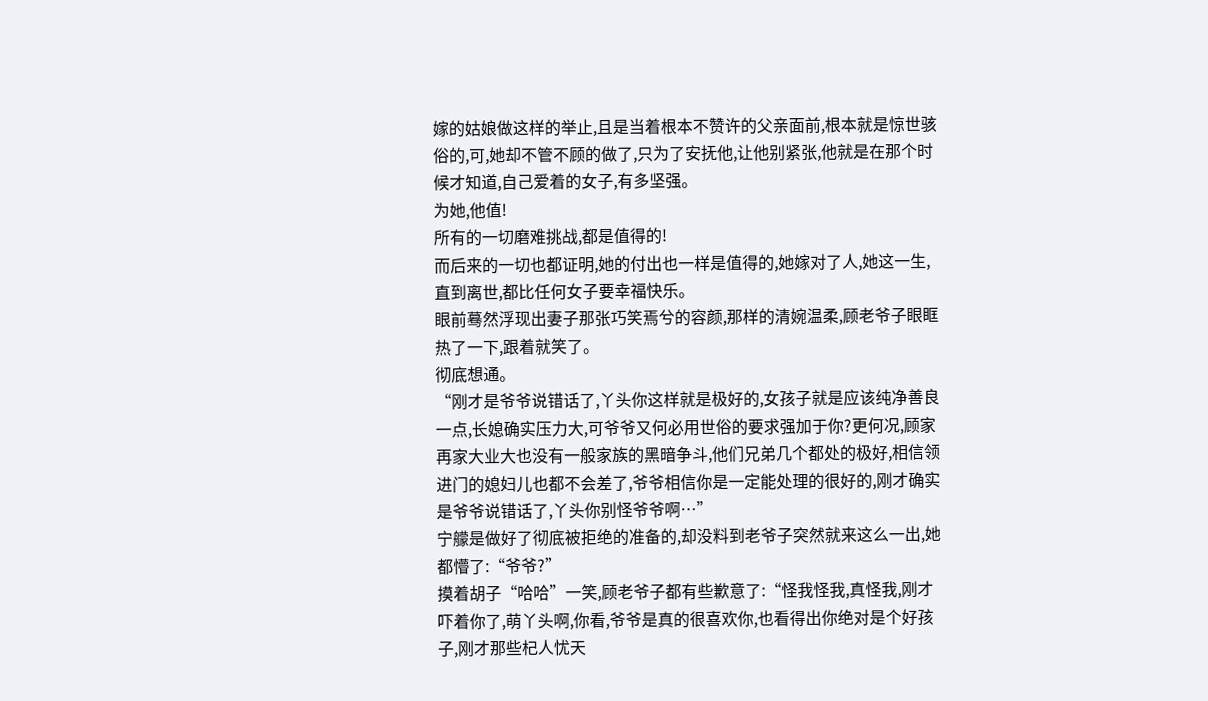嫁的姑娘做这样的举止,且是当着根本不赞许的父亲面前,根本就是惊世骇俗的,可,她却不管不顾的做了,只为了安抚他,让他别紧张,他就是在那个时候才知道,自己爱着的女子,有多坚强。
为她,他值!
所有的一切磨难挑战,都是值得的!
而后来的一切也都证明,她的付出也一样是值得的,她嫁对了人,她这一生,直到离世,都比任何女子要幸福快乐。
眼前蓦然浮现出妻子那张巧笑焉兮的容颜,那样的清婉温柔,顾老爷子眼眶热了一下,跟着就笑了。
彻底想通。
“刚才是爷爷说错话了,丫头你这样就是极好的,女孩子就是应该纯净善良一点,长媳确实压力大,可爷爷又何必用世俗的要求强加于你?更何况,顾家再家大业大也没有一般家族的黑暗争斗,他们兄弟几个都处的极好,相信领进门的媳妇儿也都不会差了,爷爷相信你是一定能处理的很好的,刚才确实是爷爷说错话了,丫头你别怪爷爷啊…”
宁艨是做好了彻底被拒绝的准备的,却没料到老爷子突然就来这么一出,她都懵了:“爷爷?”
摸着胡子“哈哈”一笑,顾老爷子都有些歉意了:“怪我怪我,真怪我,刚才吓着你了,萌丫头啊,你看,爷爷是真的很喜欢你,也看得出你绝对是个好孩子,刚才那些杞人忧天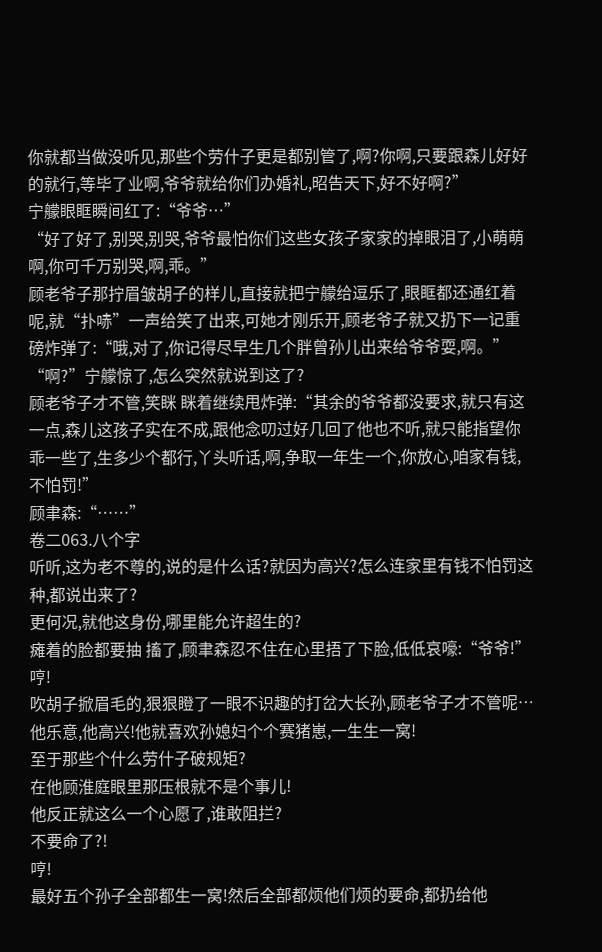你就都当做没听见,那些个劳什子更是都别管了,啊?你啊,只要跟森儿好好的就行,等毕了业啊,爷爷就给你们办婚礼,昭告天下,好不好啊?”
宁艨眼眶瞬间红了:“爷爷…”
“好了好了,别哭,别哭,爷爷最怕你们这些女孩子家家的掉眼泪了,小萌萌啊,你可千万别哭,啊,乖。”
顾老爷子那拧眉皱胡子的样儿,直接就把宁艨给逗乐了,眼眶都还通红着呢,就“扑哧”一声给笑了出来,可她才刚乐开,顾老爷子就又扔下一记重磅炸弹了:“哦,对了,你记得尽早生几个胖曾孙儿出来给爷爷耍,啊。”
“啊?”宁艨惊了,怎么突然就说到这了?
顾老爷子才不管,笑眯 眯着继续甩炸弹:“其余的爷爷都没要求,就只有这一点,森儿这孩子实在不成,跟他念叨过好几回了他也不听,就只能指望你乖一些了,生多少个都行,丫头听话,啊,争取一年生一个,你放心,咱家有钱,不怕罚!”
顾聿森:“……”
卷二063.八个字
听听,这为老不尊的,说的是什么话?就因为高兴?怎么连家里有钱不怕罚这种,都说出来了?
更何况,就他这身份,哪里能允许超生的?
瘫着的脸都要抽 搐了,顾聿森忍不住在心里捂了下脸,低低哀嚎:“爷爷!”
哼!
吹胡子掀眉毛的,狠狠瞪了一眼不识趣的打岔大长孙,顾老爷子才不管呢…
他乐意,他高兴!他就喜欢孙媳妇个个赛猪崽,一生生一窝!
至于那些个什么劳什子破规矩?
在他顾淮庭眼里那压根就不是个事儿!
他反正就这么一个心愿了,谁敢阻拦?
不要命了?!
哼!
最好五个孙子全部都生一窝!然后全部都烦他们烦的要命,都扔给他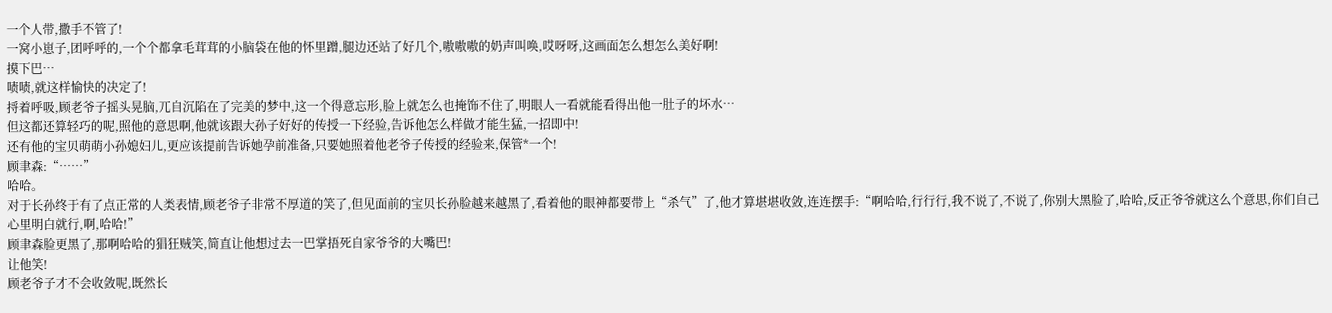一个人带,撒手不管了!
一窝小崽子,团呼呼的,一个个都拿毛茸茸的小脑袋在他的怀里蹭,腿边还站了好几个,嗷嗷嗷的奶声叫唤,哎呀呀,这画面怎么想怎么美好啊!
摸下巴…
啧啧,就这样愉快的决定了!
捋着呼吸,顾老爷子摇头晃脑,兀自沉陷在了完美的梦中,这一个得意忘形,脸上就怎么也掩饰不住了,明眼人一看就能看得出他一肚子的坏水…
但这都还算轻巧的呢,照他的意思啊,他就该跟大孙子好好的传授一下经验,告诉他怎么样做才能生猛,一招即中!
还有他的宝贝萌萌小孙媳妇儿,更应该提前告诉她孕前准备,只要她照着他老爷子传授的经验来,保管*一个!
顾聿森:“……”
哈哈。
对于长孙终于有了点正常的人类表情,顾老爷子非常不厚道的笑了,但见面前的宝贝长孙脸越来越黑了,看着他的眼神都要带上“杀气”了,他才算堪堪收敛,连连摆手:“啊哈哈,行行行,我不说了,不说了,你别大黑脸了,哈哈,反正爷爷就这么个意思,你们自己心里明白就行,啊,哈哈!”
顾聿森脸更黑了,那啊哈哈的猖狂贼笑,简直让他想过去一巴掌捂死自家爷爷的大嘴巴!
让他笑!
顾老爷子才不会收敛呢,既然长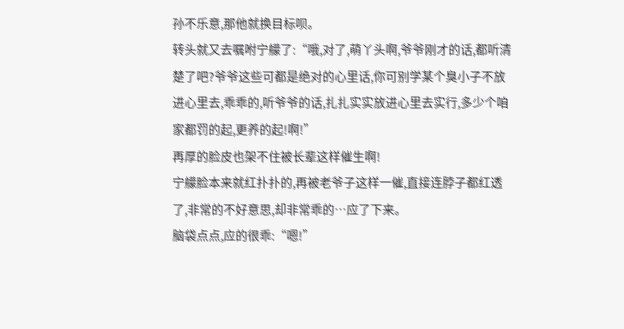孙不乐意,那他就换目标呗。
转头就又去嘱咐宁艨了:“哦,对了,萌丫头啊,爷爷刚才的话,都听清楚了吧?爷爷这些可都是绝对的心里话,你可别学某个臭小子不放进心里去,乖乖的,听爷爷的话,扎扎实实放进心里去实行,多少个咱家都罚的起,更养的起!啊!”
再厚的脸皮也架不住被长辈这样催生啊!
宁艨脸本来就红扑扑的,再被老爷子这样一催,直接连脖子都红透了,非常的不好意思,却非常乖的…应了下来。
脑袋点点,应的很乖:“嗯!”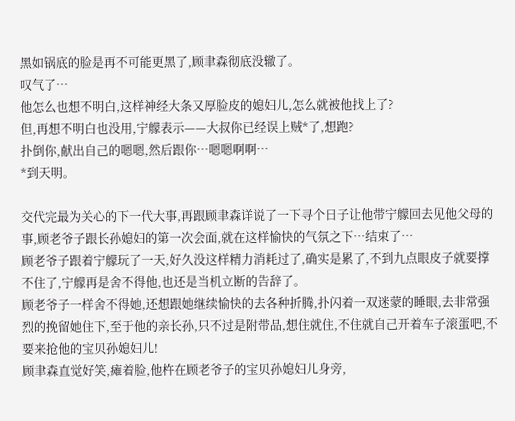黑如锅底的脸是再不可能更黑了,顾聿森彻底没辙了。
叹气了…
他怎么也想不明白,这样神经大条又厚脸皮的媳妇儿,怎么就被他找上了?
但,再想不明白也没用,宁艨表示——大叔你已经误上贼*了,想跑?
扑倒你,献出自己的嗯嗯,然后跟你…嗯嗯啊啊…
*到天明。

交代完最为关心的下一代大事,再跟顾聿森详说了一下寻个日子让他带宁艨回去见他父母的事,顾老爷子跟长孙媳妇的第一次会面,就在这样愉快的气氛之下…结束了…
顾老爷子跟着宁艨玩了一天,好久没这样精力消耗过了,确实是累了,不到九点眼皮子就要撑不住了,宁艨再是舍不得他,也还是当机立断的告辞了。
顾老爷子一样舍不得她,还想跟她继续愉快的去各种折腾,扑闪着一双迷蒙的睡眼,去非常强烈的挽留她住下,至于他的亲长孙,只不过是附带品,想住就住,不住就自己开着车子滚蛋吧,不要来抢他的宝贝孙媳妇儿!
顾聿森直觉好笑,瘫着脸,他杵在顾老爷子的宝贝孙媳妇儿身旁,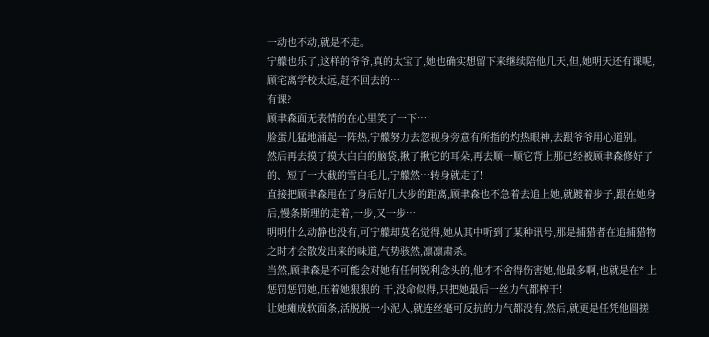一动也不动,就是不走。
宁艨也乐了,这样的爷爷,真的太宝了,她也确实想留下来继续陪他几天,但,她明天还有课呢,顾宅离学校太远,赶不回去的…
有课?
顾聿森面无表情的在心里笑了一下…
脸蛋儿猛地涌起一阵热,宁艨努力去忽视身旁意有所指的灼热眼神,去跟爷爷用心道别。
然后再去摸了摸大白白的脑袋,揪了揪它的耳朵,再去顺一顺它背上那已经被顾聿森修好了的、短了一大截的雪白毛儿,宁艨然…转身就走了!
直接把顾聿森甩在了身后好几大步的距离,顾聿森也不急着去追上她,就踱着步子,跟在她身后,慢条斯理的走着,一步,又一步…
明明什么动静也没有,可宁艨却莫名觉得,她从其中听到了某种讯号,那是捕猎者在追捕猎物之时才会散发出来的味道,气势骇然,凛凛肃杀。
当然,顾聿森是不可能会对她有任何锐利念头的,他才不舍得伤害她,他最多啊,也就是在* 上惩罚惩罚她,压着她狠狠的 干,没命似得,只把她最后一丝力气都榨干!
让她瘫成软面条,活脱脱一小泥人,就连丝毫可反抗的力气都没有,然后,就更是任凭他圆搓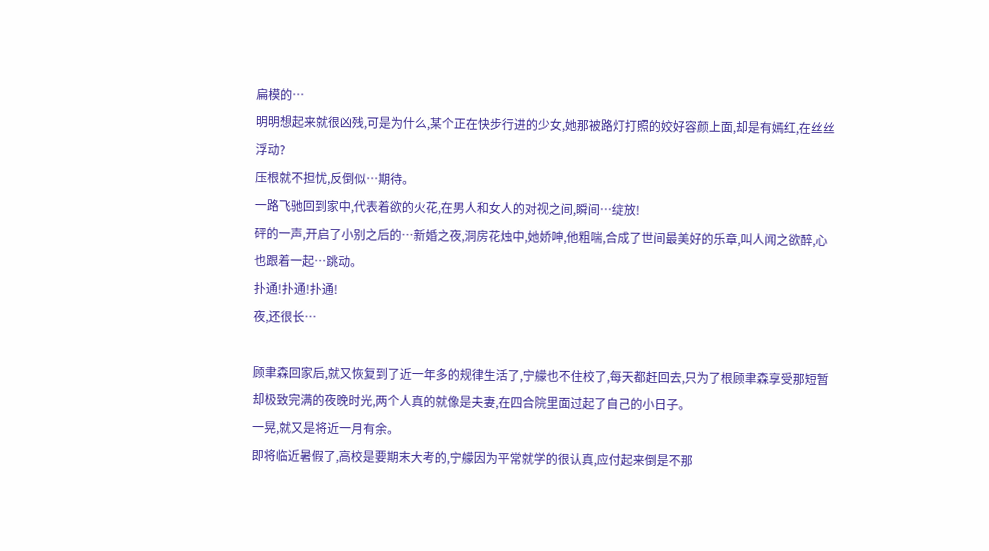扁模的…
明明想起来就很凶残,可是为什么,某个正在快步行进的少女,她那被路灯打照的姣好容颜上面,却是有嫣红,在丝丝浮动?
压根就不担忧,反倒似…期待。
一路飞驰回到家中,代表着欲的火花,在男人和女人的对视之间,瞬间…绽放!
砰的一声,开启了小别之后的…新婚之夜,洞房花烛中,她娇呻,他粗喘,合成了世间最美好的乐章,叫人闻之欲醉,心也跟着一起…跳动。
扑通!扑通!扑通!
夜,还很长…

顾聿森回家后,就又恢复到了近一年多的规律生活了,宁艨也不住校了,每天都赶回去,只为了根顾聿森享受那短暂却极致完满的夜晚时光,两个人真的就像是夫妻,在四合院里面过起了自己的小日子。
一晃,就又是将近一月有余。
即将临近暑假了,高校是要期末大考的,宁艨因为平常就学的很认真,应付起来倒是不那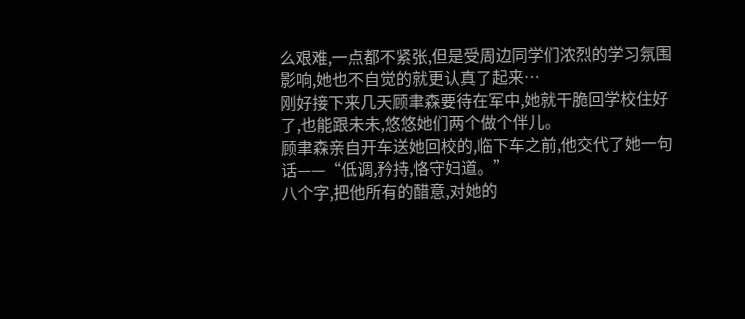么艰难,一点都不紧张,但是受周边同学们浓烈的学习氛围影响,她也不自觉的就更认真了起来…
刚好接下来几天顾聿森要待在军中,她就干脆回学校住好了,也能跟未未,悠悠她们两个做个伴儿。
顾聿森亲自开车送她回校的,临下车之前,他交代了她一句话——“低调,矜持,恪守妇道。”
八个字,把他所有的醋意,对她的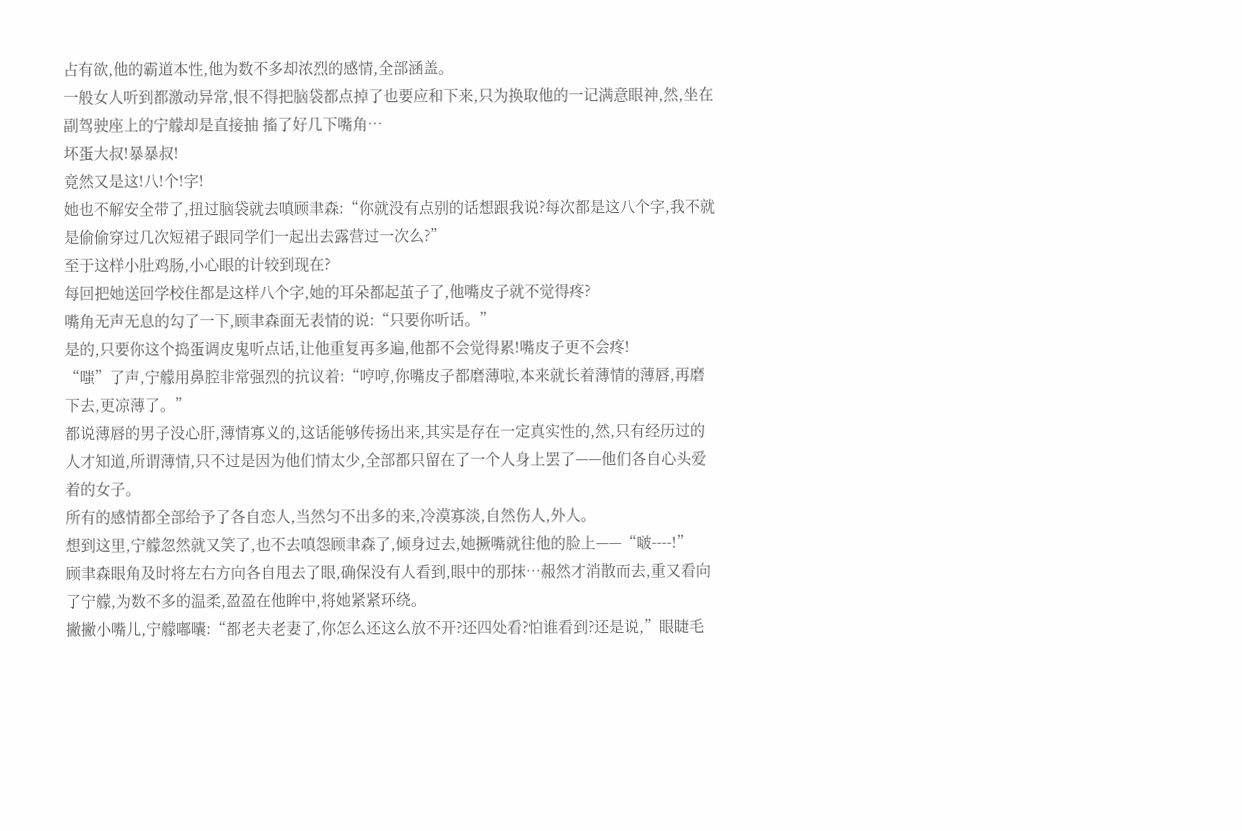占有欲,他的霸道本性,他为数不多却浓烈的感情,全部涵盖。
一般女人听到都激动异常,恨不得把脑袋都点掉了也要应和下来,只为换取他的一记满意眼神,然,坐在副驾驶座上的宁艨却是直接抽 搐了好几下嘴角…
坏蛋大叔!暴暴叔!
竟然又是这!八!个!字!
她也不解安全带了,扭过脑袋就去嗔顾聿森:“你就没有点别的话想跟我说?每次都是这八个字,我不就是偷偷穿过几次短裙子跟同学们一起出去露营过一次么?”
至于这样小肚鸡肠,小心眼的计较到现在?
每回把她送回学校住都是这样八个字,她的耳朵都起茧子了,他嘴皮子就不觉得疼?
嘴角无声无息的勾了一下,顾聿森面无表情的说:“只要你听话。”
是的,只要你这个捣蛋调皮鬼听点话,让他重复再多遍,他都不会觉得累!嘴皮子更不会疼!
“嗤”了声,宁艨用鼻腔非常强烈的抗议着:“哼哼,你嘴皮子都磨薄啦,本来就长着薄情的薄唇,再磨下去,更凉薄了。”
都说薄唇的男子没心肝,薄情寡义的,这话能够传扬出来,其实是存在一定真实性的,然,只有经历过的人才知道,所谓薄情,只不过是因为他们情太少,全部都只留在了一个人身上罢了——他们各自心头爱着的女子。
所有的感情都全部给予了各自恋人,当然匀不出多的来,冷漠寡淡,自然伤人,外人。
想到这里,宁艨忽然就又笑了,也不去嗔怨顾聿森了,倾身过去,她撅嘴就往他的脸上——“啵----!”
顾聿森眼角及时将左右方向各自甩去了眼,确保没有人看到,眼中的那抹…赧然才消散而去,重又看向了宁艨,为数不多的温柔,盈盈在他眸中,将她紧紧环绕。
撇撇小嘴儿,宁艨嘟囔:“都老夫老妻了,你怎么还这么放不开?还四处看?怕谁看到?还是说,”眼睫毛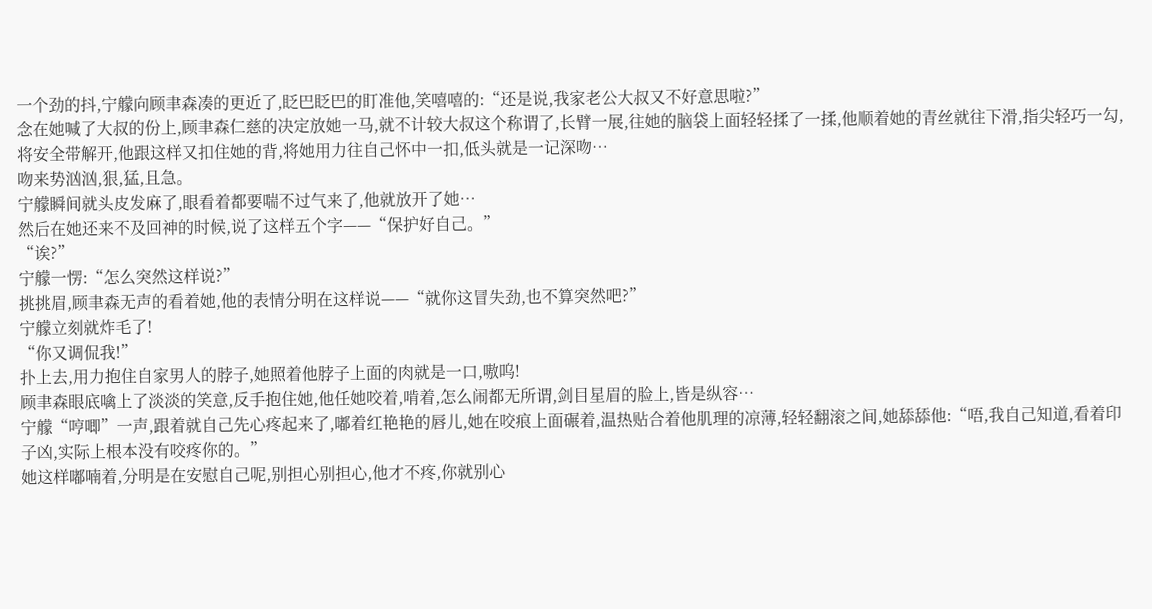一个劲的抖,宁艨向顾聿森凑的更近了,眨巴眨巴的盯准他,笑嘻嘻的:“还是说,我家老公大叔又不好意思啦?”
念在她喊了大叔的份上,顾聿森仁慈的决定放她一马,就不计较大叔这个称谓了,长臂一展,往她的脑袋上面轻轻揉了一揉,他顺着她的青丝就往下滑,指尖轻巧一勾,将安全带解开,他跟这样又扣住她的背,将她用力往自己怀中一扣,低头就是一记深吻…
吻来势汹汹,狠,猛,且急。
宁艨瞬间就头皮发麻了,眼看着都要喘不过气来了,他就放开了她…
然后在她还来不及回神的时候,说了这样五个字——“保护好自己。”
“诶?”
宁艨一愣:“怎么突然这样说?”
挑挑眉,顾聿森无声的看着她,他的表情分明在这样说——“就你这冒失劲,也不算突然吧?”
宁艨立刻就炸毛了!
“你又调侃我!”
扑上去,用力抱住自家男人的脖子,她照着他脖子上面的肉就是一口,嗷呜!
顾聿森眼底噙上了淡淡的笑意,反手抱住她,他任她咬着,啃着,怎么闹都无所谓,剑目星眉的脸上,皆是纵容…
宁艨“哼唧”一声,跟着就自己先心疼起来了,嘟着红艳艳的唇儿,她在咬痕上面碾着,温热贴合着他肌理的凉薄,轻轻翻滚之间,她舔舔他:“唔,我自己知道,看着印子凶,实际上根本没有咬疼你的。”
她这样嘟喃着,分明是在安慰自己呢,别担心别担心,他才不疼,你就别心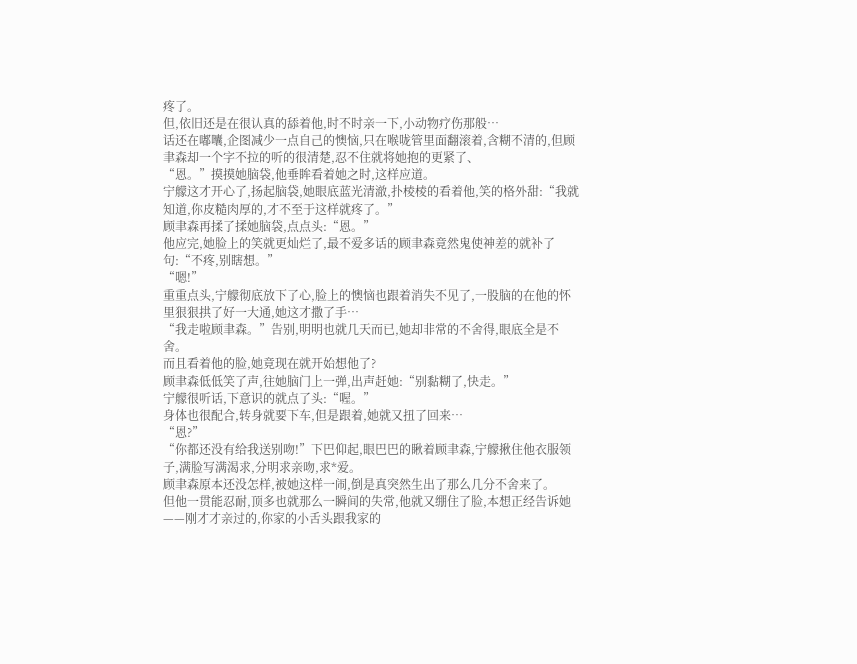疼了。
但,依旧还是在很认真的舔着他,时不时亲一下,小动物疗伤那般…
话还在嘟囔,企图减少一点自己的懊恼,只在喉咙管里面翻滚着,含糊不清的,但顾聿森却一个字不拉的听的很清楚,忍不住就将她抱的更紧了、
“恩。”摸摸她脑袋,他垂眸看着她之时,这样应道。
宁艨这才开心了,扬起脑袋,她眼底蓝光清澈,扑棱棱的看着他,笑的格外甜:“我就知道,你皮糙肉厚的,才不至于这样就疼了。”
顾聿森再揉了揉她脑袋,点点头:“恩。”
他应完,她脸上的笑就更灿烂了,最不爱多话的顾聿森竟然鬼使神差的就补了句:“不疼,别瞎想。”
“嗯!”
重重点头,宁艨彻底放下了心,脸上的懊恼也跟着消失不见了,一股脑的在他的怀里狠狠拱了好一大通,她这才撒了手…
“我走啦顾聿森。”告别,明明也就几天而已,她却非常的不舍得,眼底全是不舍。
而且看着他的脸,她竟现在就开始想他了?
顾聿森低低笑了声,往她脑门上一弹,出声赶她:“别黏糊了,快走。”
宁艨很听话,下意识的就点了头:“喔。”
身体也很配合,转身就要下车,但是跟着,她就又扭了回来…
“恩?”
“你都还没有给我送别吻!”下巴仰起,眼巴巴的瞅着顾聿森,宁艨揪住他衣服领子,满脸写满渴求,分明求亲吻,求*爱。
顾聿森原本还没怎样,被她这样一闹,倒是真突然生出了那么几分不舍来了。
但他一贯能忍耐,顶多也就那么一瞬间的失常,他就又绷住了脸,本想正经告诉她——刚才才亲过的,你家的小舌头跟我家的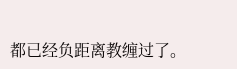都已经负距离教缠过了。